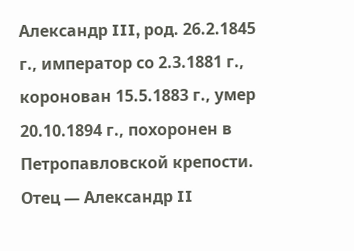Александр III, род. 26.2.1845 г., император со 2.3.1881 г., коронован 15.5.1883 г., умер 20.10.1894 г., похоронен в Петропавловской крепости. Отец — Александр II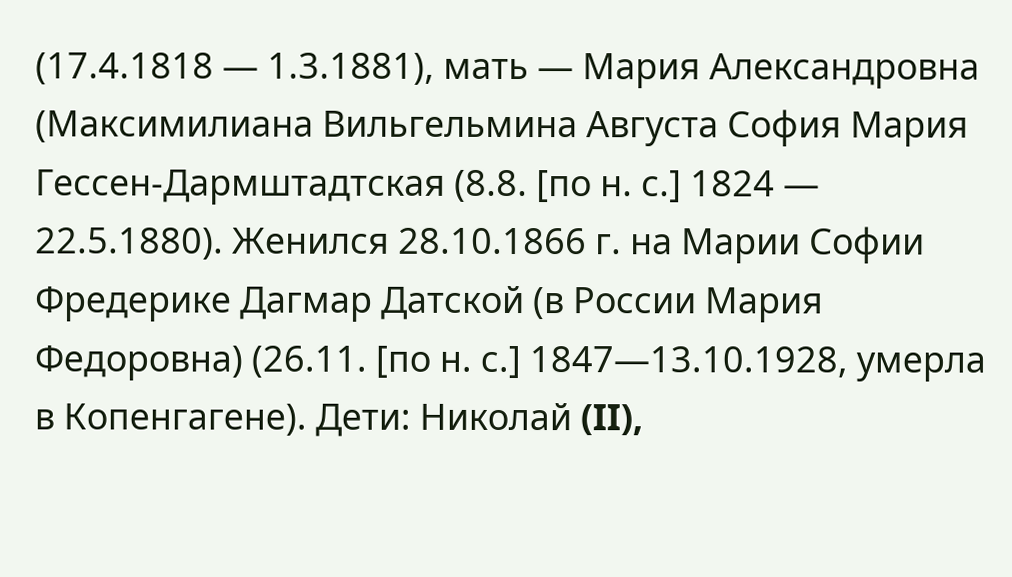(17.4.1818 — 1.3.1881), мать — Мария Александровна (Максимилиана Вильгельмина Августа София Мария Гессен-Дармштадтская (8.8. [по н. с.] 1824 — 22.5.1880). Женился 28.10.1866 г. на Марии Софии Фредерике Дагмар Датской (в России Мария Федоровна) (26.11. [по н. с.] 1847—13.10.1928, умерла в Копенгагене). Дети: Николай (II),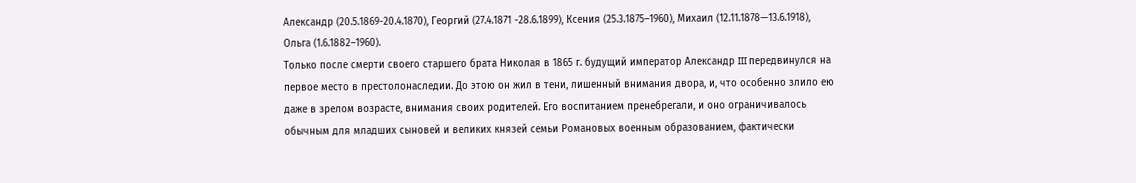Александр (20.5.1869-20.4.1870), Георгий (27.4.1871 -28.6.1899), Ксения (25.3.1875–1960), Михаил (12.11.1878—13.6.1918), Ольга (1.6.1882–1960).
Только после смерти своего старшего брата Николая в 1865 г. будущий император Александр III передвинулся на первое место в престолонаследии. До этою он жил в тени, лишенный внимания двора, и, что особенно злило ею даже в зрелом возрасте, внимания своих родителей. Его воспитанием пренебрегали, и оно ограничивалось обычным для младших сыновей и великих князей семьи Романовых военным образованием, фактически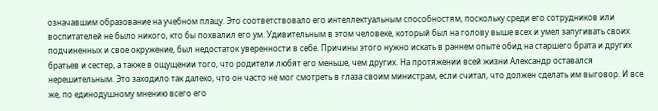означавшим образование на учебном плацу. Это соответствовало его интеллектуальным способностям, поскольку среди его сотрудников или воспитателей не было никого, кто бы похвалил его ум. Удивительным в этом человеке, который был на голову выше всех и умел запугивать своих подчиненных и свое окружение, был недостаток уверенности в себе. Причины этого нужно искать в раннем опыте обид на старшего брата и других братьев и сестер, а также в ощущении того, что родители любят его меньше, чем других. На протяжении всей жизни Александр оставался нерешительным. Это заходило так далеко, что он часто не мог смотреть в глаза своим министрам, если считал, что должен сделать им выговор. И все же, по единодушному мнению всего его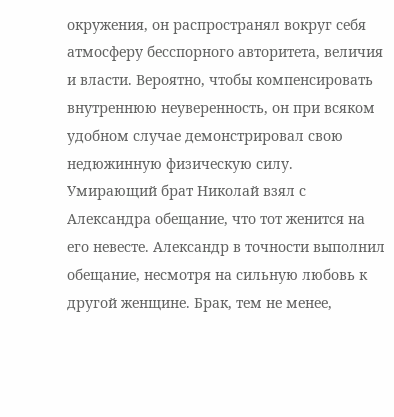окружения, он распространял вокруг себя атмосферу бесспорного авторитета, величия и власти. Вероятно, чтобы компенсировать внутреннюю неуверенность, он при всяком удобном случае демонстрировал свою недюжинную физическую силу.
Умирающий брат Николай взял с Александра обещание, что тот женится на его невесте. Александр в точности выполнил обещание, несмотря на сильную любовь к другой женщине. Брак, тем не менее,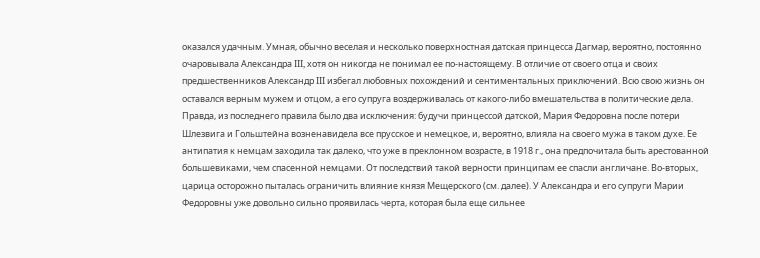оказался удачным. Умная, обычно веселая и несколько поверхностная датская принцесса Дагмар, вероятно, постоянно очаровывала Александра III, хотя он никогда не понимал ее по-настоящему. В отличие от своего отца и своих предшественников Александр III избегал любовных похождений и сентиментальных приключений. Всю свою жизнь он оставался верным мужем и отцом, а его супруга воздерживалась от какого-либо вмешательства в политические дела. Правда, из последнего правила было два исключения: будучи принцессой датской, Мария Федоровна после потери Шлезвига и Гольштейна возненавидела все прусское и немецкое, и, вероятно, влияла на своего мужа в таком духе. Ее антипатия к немцам заходила так далеко, что уже в преклонном возрасте, в 1918 г., она предпочитала быть арестованной большевиками, чем спасенной немцами. От последствий такой верности принципам ее спасли англичане. Во-вторых, царица осторожно пыталась ограничить влияние князя Мещерского (см. далее). У Александра и его супруги Марии Федоровны уже довольно сильно проявилась черта, которая была еще сильнее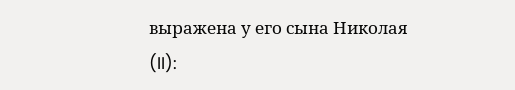выражена у его сына Николая (II):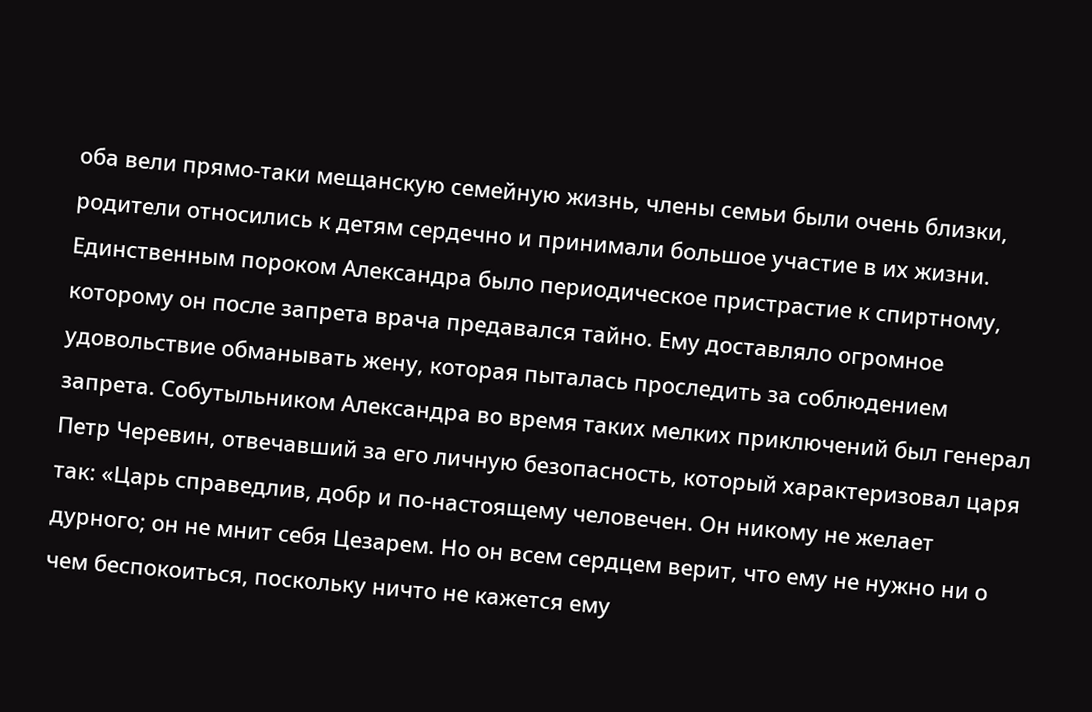оба вели прямо-таки мещанскую семейную жизнь, члены семьи были очень близки, родители относились к детям сердечно и принимали большое участие в их жизни. Единственным пороком Александра было периодическое пристрастие к спиртному, которому он после запрета врача предавался тайно. Ему доставляло огромное удовольствие обманывать жену, которая пыталась проследить за соблюдением запрета. Собутыльником Александра во время таких мелких приключений был генерал Петр Черевин, отвечавший за его личную безопасность, который характеризовал царя так: «Царь справедлив, добр и по-настоящему человечен. Он никому не желает дурного; он не мнит себя Цезарем. Но он всем сердцем верит, что ему не нужно ни о чем беспокоиться, поскольку ничто не кажется ему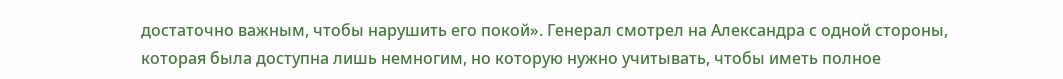достаточно важным, чтобы нарушить его покой». Генерал смотрел на Александра с одной стороны, которая была доступна лишь немногим, но которую нужно учитывать, чтобы иметь полное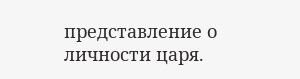представление о личности царя.